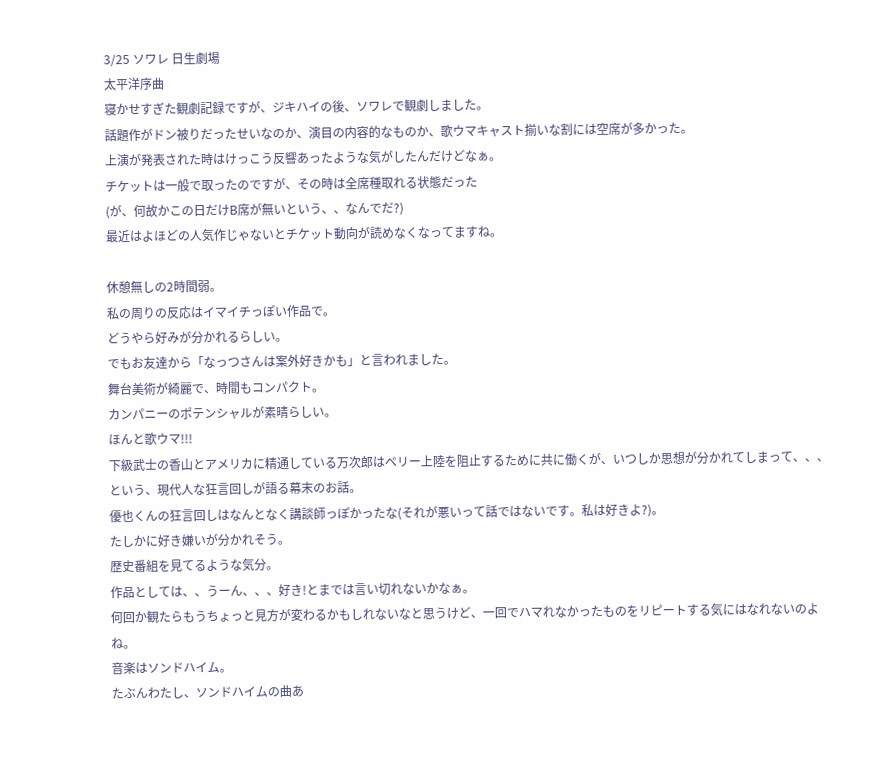3/25 ソワレ 日生劇場
太平洋序曲
寝かせすぎた観劇記録ですが、ジキハイの後、ソワレで観劇しました。
話題作がドン被りだったせいなのか、演目の内容的なものか、歌ウマキャスト揃いな割には空席が多かった。
上演が発表された時はけっこう反響あったような気がしたんだけどなぁ。
チケットは一般で取ったのですが、その時は全席種取れる状態だった
(が、何故かこの日だけB席が無いという、、なんでだ?)
最近はよほどの人気作じゃないとチケット動向が読めなくなってますね。

休憩無しの2時間弱。
私の周りの反応はイマイチっぽい作品で。
どうやら好みが分かれるらしい。
でもお友達から「なっつさんは案外好きかも」と言われました。
舞台美術が綺麗で、時間もコンパクト。
カンパニーのポテンシャルが素晴らしい。
ほんと歌ウマ!!!
下級武士の香山とアメリカに精通している万次郎はペリー上陸を阻止するために共に働くが、いつしか思想が分かれてしまって、、、という、現代人な狂言回しが語る幕末のお話。
優也くんの狂言回しはなんとなく講談師っぽかったな(それが悪いって話ではないです。私は好きよ?)。
たしかに好き嫌いが分かれそう。
歴史番組を見てるような気分。
作品としては、、うーん、、、好き!とまでは言い切れないかなぁ。
何回か観たらもうちょっと見方が変わるかもしれないなと思うけど、一回でハマれなかったものをリピートする気にはなれないのよね。
音楽はソンドハイム。
たぶんわたし、ソンドハイムの曲あ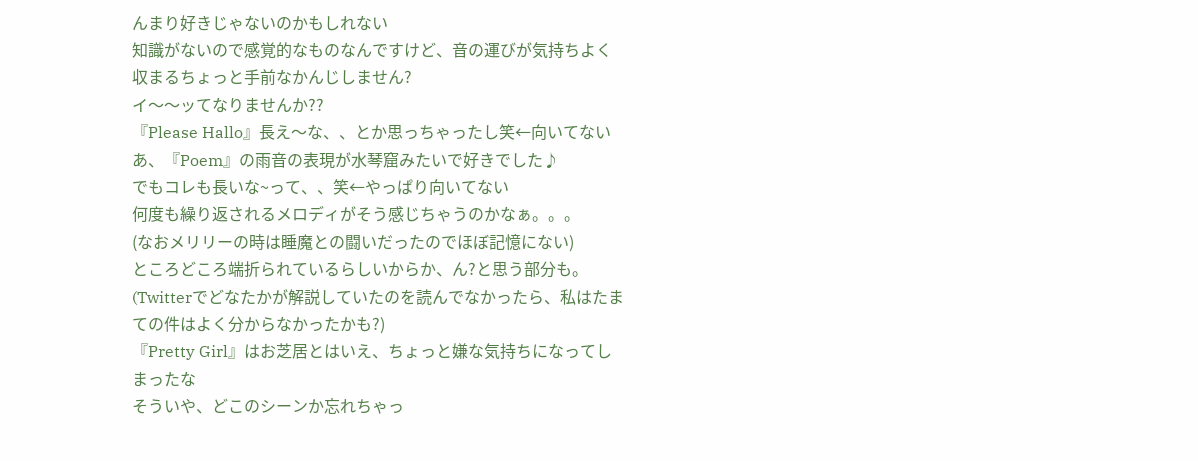んまり好きじゃないのかもしれない
知識がないので感覚的なものなんですけど、音の運びが気持ちよく収まるちょっと手前なかんじしません?
イ〜〜ッてなりませんか??
『Please Hallo』長え〜な、、とか思っちゃったし笑←向いてない
あ、『Poem』の雨音の表現が水琴窟みたいで好きでした♪
でもコレも長いな~って、、笑←やっぱり向いてない
何度も繰り返されるメロディがそう感じちゃうのかなぁ。。。
(なおメリリーの時は睡魔との闘いだったのでほぼ記憶にない)
ところどころ端折られているらしいからか、ん?と思う部分も。(Twitterでどなたかが解説していたのを読んでなかったら、私はたまての件はよく分からなかったかも?)
『Pretty Girl』はお芝居とはいえ、ちょっと嫌な気持ちになってしまったな
そういや、どこのシーンか忘れちゃっ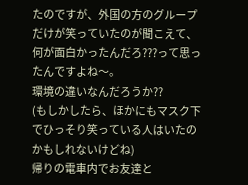たのですが、外国の方のグループだけが笑っていたのが聞こえて、何が面白かったんだろ???って思ったんですよね〜。
環境の違いなんだろうか??
(もしかしたら、ほかにもマスク下でひっそり笑っている人はいたのかもしれないけどね)
帰りの電車内でお友達と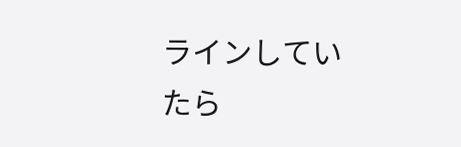ラインしていたら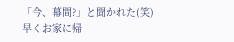「今、幕間?」と聞かれた(笑)
早くお家に帰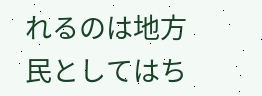れるのは地方民としてはち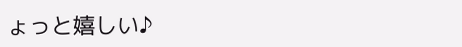ょっと嬉しい♪